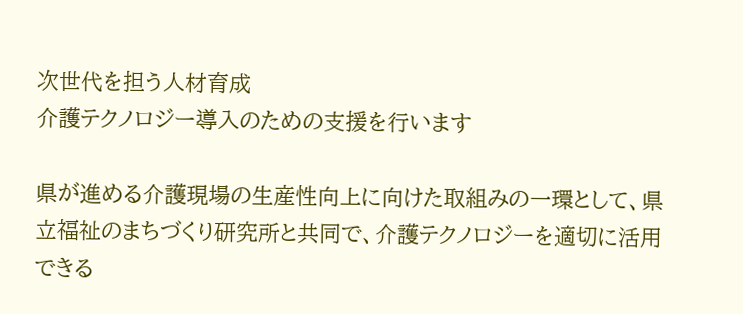次世代を担う人材育成
介護テクノロジー導入のための支援を行います

県が進める介護現場の生産性向上に向けた取組みの一環として、県立福祉のまちづくり研究所と共同で、介護テクノロジーを適切に活用できる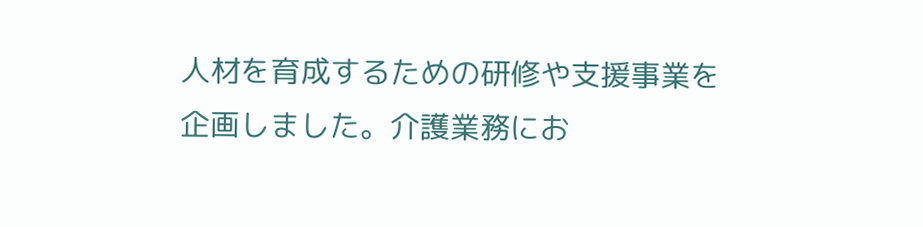人材を育成するための研修や支援事業を企画しました。介護業務にお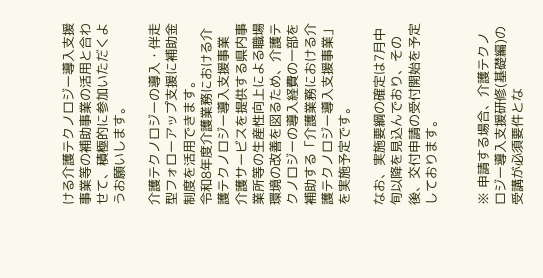ける介護テクノロジー導入支援事業等の補助事業の活用と合わせて、積極的に参加いただくようお願いします。

介護テクノロジーの導入・伴走型フォローアップ支援に補助金制度を活用できます。
令和8年度介護業務における介護テクノロジー導入支援事業
介護サービスを提供する県内事業所等の生産性向上による職場環境の改善を図るため、介護テクノロジーの導入経費の一部を補助する「介護業務における介護テクノロジー導入支援事業」を実施予定です。

なお、実施要綱の確定は7月中旬以降を見込んでおり、その後、交付申請の受付開始を予定しております。


※ 申請する場合、介護テクノロジー導入支援研修(基礎編)の受講が必須要件とな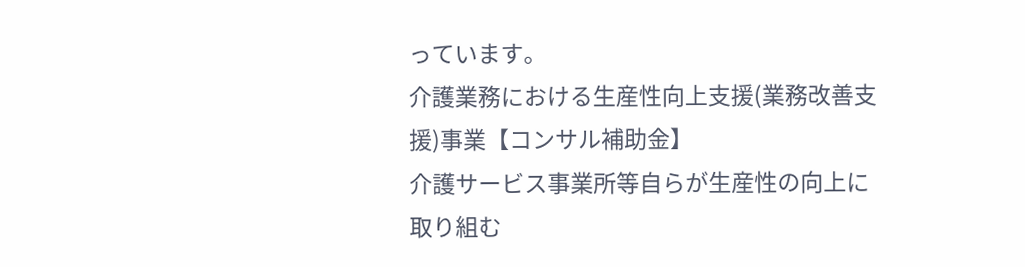っています。
介護業務における生産性向上支援(業務改善支援)事業【コンサル補助金】
介護サービス事業所等自らが生産性の向上に取り組む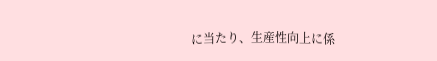に当たり、生産性向上に係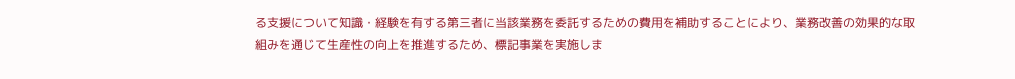る支援について知識・経験を有する第三者に当該業務を委託するための費用を補助することにより、業務改善の効果的な取組みを通じて生産性の向上を推進するため、標記事業を実施しま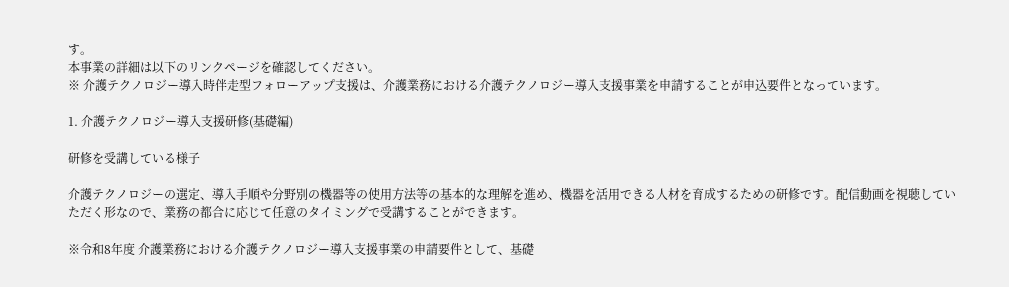す。
本事業の詳細は以下のリンクページを確認してください。
※ 介護テクノロジー導入時伴走型フォローアップ支援は、介護業務における介護テクノロジー導入支援事業を申請することが申込要件となっています。

1. 介護テクノロジー導入支援研修(基礎編)

研修を受講している様子

介護テクノロジーの選定、導入手順や分野別の機器等の使用方法等の基本的な理解を進め、機器を活用できる人材を育成するための研修です。配信動画を視聴していただく形なので、業務の都合に応じて任意のタイミングで受講することができます。

※令和8年度 介護業務における介護テクノロジー導入支援事業の申請要件として、基礎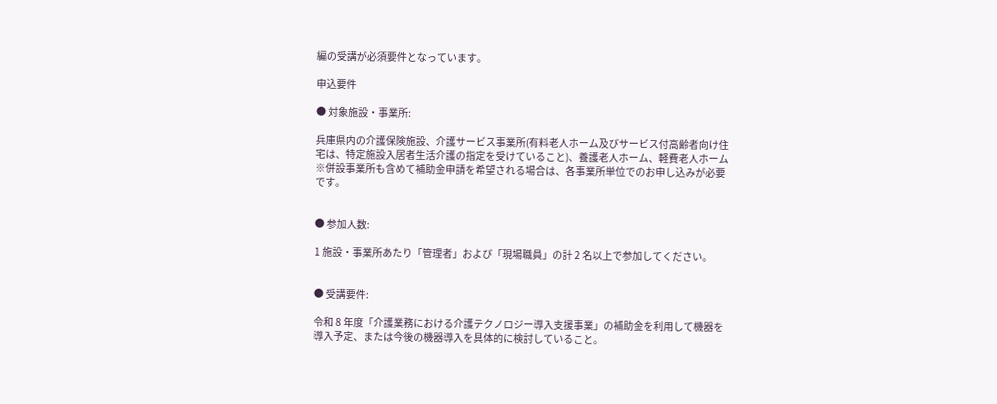編の受講が必須要件となっています。

申込要件

● 対象施設・事業所:

兵庫県内の介護保険施設、介護サービス事業所(有料老人ホーム及びサービス付高齢者向け住宅は、特定施設入居者生活介護の指定を受けていること)、養護老人ホーム、軽費老人ホーム
※併設事業所も含めて補助金申請を希望される場合は、各事業所単位でのお申し込みが必要です。


● 参加人数:

1 施設・事業所あたり「管理者」および「現場職員」の計 2 名以上で参加してください。


● 受講要件:

令和 8 年度「介護業務における介護テクノロジー導入支援事業」の補助金を利用して機器を導入予定、または今後の機器導入を具体的に検討していること。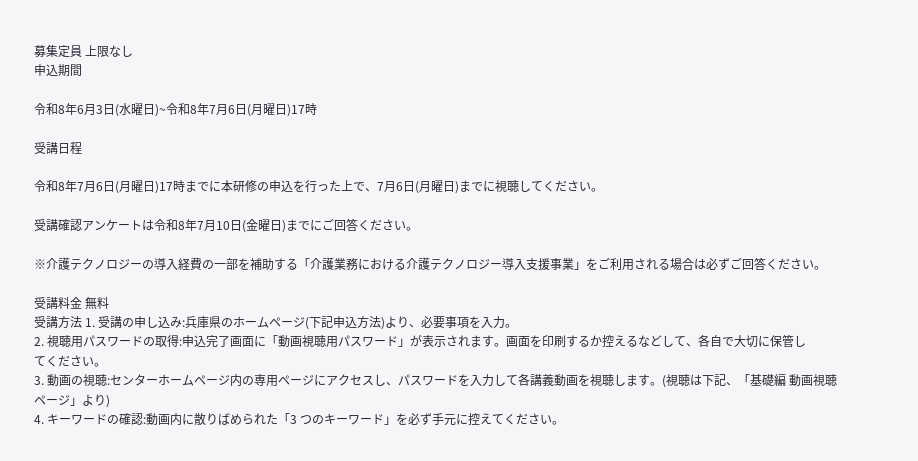募集定員 上限なし
申込期間

令和8年6月3日(水曜日)~令和8年7月6日(月曜日)17時

受講日程

令和8年7月6日(月曜日)17時までに本研修の申込を行った上で、7月6日(月曜日)までに視聴してください。

受講確認アンケートは令和8年7月10日(金曜日)までにご回答ください。

※介護テクノロジーの導入経費の一部を補助する「介護業務における介護テクノロジー導入支援事業」をご利用される場合は必ずご回答ください。

受講料金 無料
受講方法 1. 受講の申し込み:兵庫県のホームページ(下記申込方法)より、必要事項を入力。
2. 視聴用パスワードの取得:申込完了画面に「動画視聴用パスワード」が表示されます。画面を印刷するか控えるなどして、各自で大切に保管し
てください。
3. 動画の視聴:センターホームページ内の専用ページにアクセスし、パスワードを入力して各講義動画を視聴します。(視聴は下記、「基礎編 動画視聴ページ」より)
4. キーワードの確認:動画内に散りばめられた「3 つのキーワード」を必ず手元に控えてください。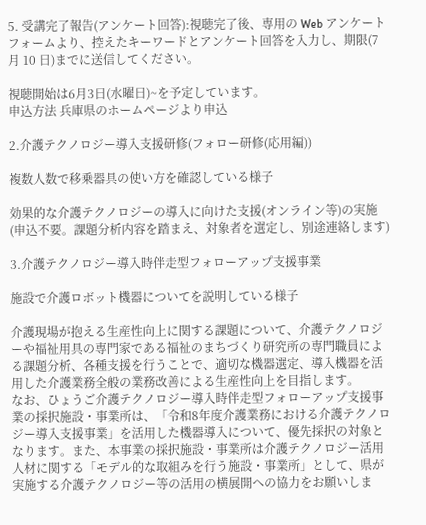5. 受講完了報告(アンケート回答):視聴完了後、専用の Web アンケートフォームより、控えたキーワードとアンケート回答を入力し、期限(7月 10 日)までに送信してください。

視聴開始は6月3日(水曜日)~を予定しています。
申込方法 兵庫県のホームページより申込

2.介護テクノロジー導入支援研修(フォロー研修(応用編))

複数人数で移乗器具の使い方を確認している様子

効果的な介護テクノロジーの導入に向けた支援(オンライン等)の実施
(申込不要。課題分析内容を踏まえ、対象者を選定し、別途連絡します)

3.介護テクノロジー導入時伴走型フォローアップ支援事業

施設で介護ロボット機器についてを説明している様子

介護現場が抱える生産性向上に関する課題について、介護テクノロジーや福祉用具の専門家である福祉のまちづくり研究所の専門職員による課題分析、各種支援を行うことで、適切な機器選定、導入機器を活用した介護業務全般の業務改善による生産性向上を目指します。
なお、ひょうご介護テクノロジー導入時伴走型フォローアップ支援事業の採択施設・事業所は、「令和8年度介護業務における介護テクノロジー導入支援事業」を活用した機器導入について、優先採択の対象となります。また、本事業の採択施設・事業所は介護テクノロジー活用人材に関する「モデル的な取組みを行う施設・事業所」として、県が実施する介護テクノロジー等の活用の横展開への協力をお願いしま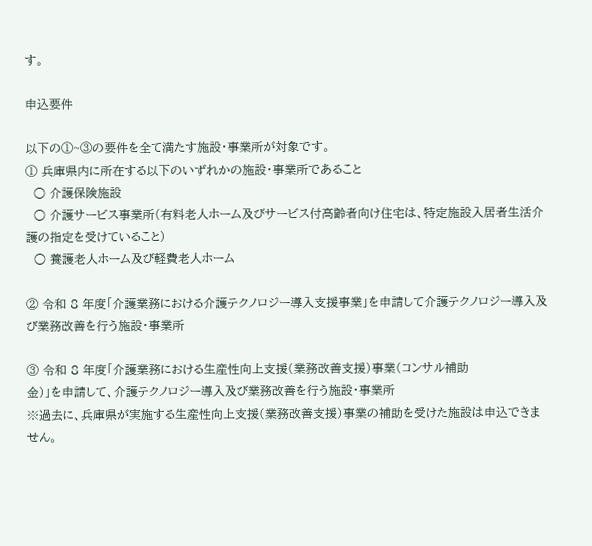す。

申込要件

以下の①~③の要件を全て満たす施設・事業所が対象です。
① 兵庫県内に所在する以下のいずれかの施設・事業所であること
  ○ 介護保険施設
  ○ 介護サービス事業所(有料老人ホーム及びサービス付高齢者向け住宅は、特定施設入居者生活介護の指定を受けていること)
  ○ 養護老人ホーム及び軽費老人ホーム

② 令和 8 年度「介護業務における介護テクノロジー導入支援事業」を申請して介護テクノロジー導入及び業務改善を行う施設・事業所

③ 令和 8 年度「介護業務における生産性向上支援(業務改善支援)事業(コンサル補助
金)」を申請して、介護テクノロジー導入及び業務改善を行う施設・事業所
※過去に、兵庫県が実施する生産性向上支援(業務改善支援)事業の補助を受けた施設は申込できません。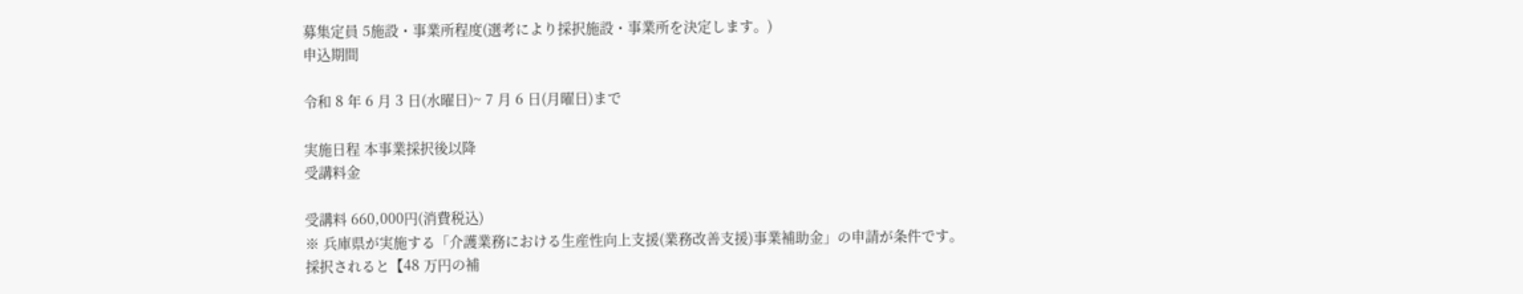募集定員 5施設・事業所程度(選考により採択施設・事業所を決定します。)
申込期間

令和 8 年 6 月 3 日(水曜日)~ 7 月 6 日(月曜日)まで

実施日程 本事業採択後以降
受講料金

受講料 660,000円(消費税込)
※ 兵庫県が実施する「介護業務における生産性向上支援(業務改善支援)事業補助金」の申請が条件です。
採択されると【48 万円の補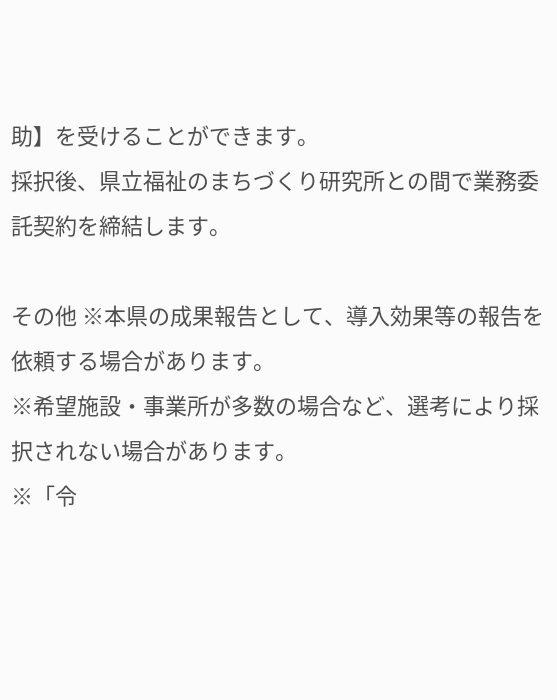助】を受けることができます。
採択後、県立福祉のまちづくり研究所との間で業務委託契約を締結します。

その他 ※本県の成果報告として、導入効果等の報告を依頼する場合があります。
※希望施設・事業所が多数の場合など、選考により採択されない場合があります。
※「令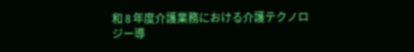和 8 年度介護業務における介護テクノロジー導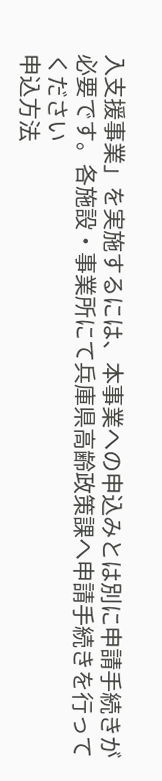入支援事業」を実施するには、本事業への申込みとは別に申請手続きが必要です。各施設・事業所にて兵庫県高齢政策課へ申請手続きを行ってください
申込方法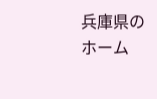兵庫県のホーム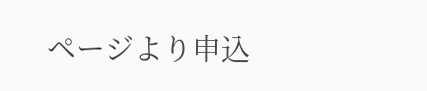ページより申込